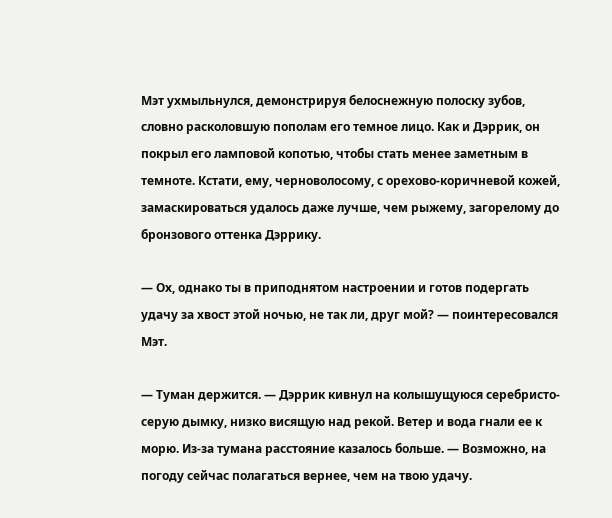Мэт ухмыльнулся, демонстрируя белоснежную полоску зубов, словно расколовшую пополам его темное лицо. Как и Дэррик, он покрыл его ламповой копотью, чтобы стать менее заметным в темноте. Кстати, ему, черноволосому, с орехово-коричневой кожей, замаскироваться удалось даже лучше, чем рыжему, загорелому до бронзового оттенка Дэррику.

— Ох, однако ты в приподнятом настроении и готов подергать удачу за хвост этой ночью, не так ли, друг мой? — поинтересовался Мэт.

— Туман держится. — Дэррик кивнул на колышущуюся серебристо-серую дымку, низко висящую над рекой. Ветер и вода гнали ее к морю. Из-за тумана расстояние казалось больше. — Возможно, на погоду сейчас полагаться вернее, чем на твою удачу.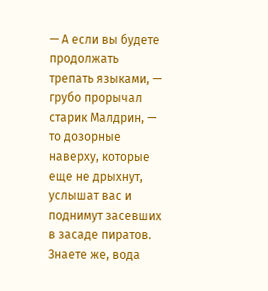— А если вы будете продолжать трепать языками, — грубо прорычал старик Малдрин, — то дозорные наверху, которые еще не дрыхнут, услышат вас и поднимут засевших в засаде пиратов. Знаете же, вода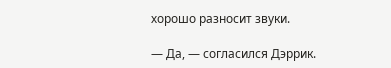хорошо разносит звуки.

— Да, — согласился Дэррик.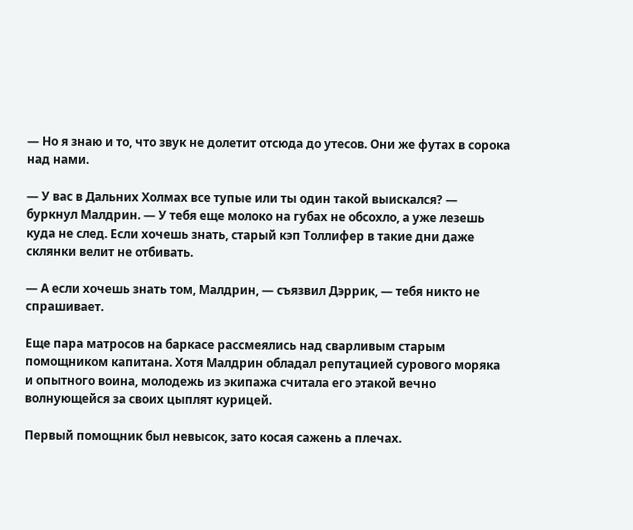— Но я знаю и то, что звук не долетит отсюда до утесов. Они же футах в сорока над нами.

— У вас в Дальних Холмах все тупые или ты один такой выискался? — буркнул Малдрин. — У тебя еще молоко на губах не обсохло, а уже лезешь куда не след. Если хочешь знать, старый кэп Толлифер в такие дни даже склянки велит не отбивать.

— А если хочешь знать том, Малдрин, — съязвил Дэррик, — тебя никто не спрашивает.

Еще пара матросов на баркасе рассмеялись над сварливым старым помощником капитана. Хотя Малдрин обладал репутацией сурового моряка и опытного воина, молодежь из экипажа считала его этакой вечно волнующейся за своих цыплят курицей.

Первый помощник был невысок, зато косая сажень а плечах.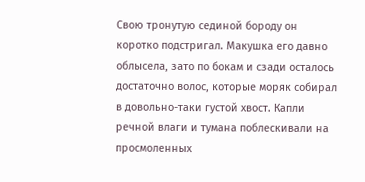Свою тронутую сединой бороду он коротко подстригал. Макушка его давно облысела, зато по бокам и сзади осталось достаточно волос, которые моряк собирал в довольно-таки густой хвост. Капли речной влаги и тумана поблескивали на просмоленных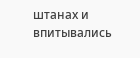штанах и впитывались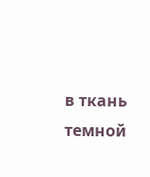в ткань темной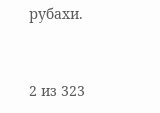рубахи.



2 из 323